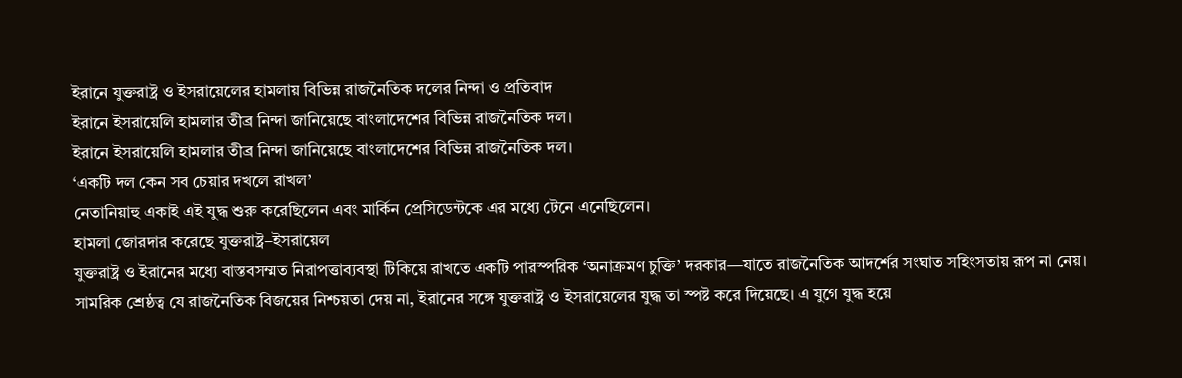ইরানে যুক্তরাষ্ট্র ও ইসরায়েলের হামলায় বিভিন্ন রাজনৈতিক দলের নিন্দা ও প্রতিবাদ
ইরানে ইসরায়েলি হামলার তীব্র নিন্দা জানিয়েছে বাংলাদেশের বিভিন্ন রাজনৈতিক দল।
ইরানে ইসরায়েলি হামলার তীব্র নিন্দা জানিয়েছে বাংলাদেশের বিভিন্ন রাজনৈতিক দল।
‘একটি দল কেন সব চেয়ার দখলে রাখল’
নেতানিয়াহু একাই এই যুদ্ধ শুরু করেছিলেন এবং মার্কিন প্রেসিডেন্টকে এর মধ্যে টেনে এনেছিলেন।
হামলা জোরদার করেছে যুক্তরাষ্ট্র–ইসরায়েল
যুক্তরাষ্ট্র ও ইরানের মধ্যে বাস্তবসম্মত নিরাপত্তাব্যবস্থা টিকিয়ে রাখতে একটি পারস্পরিক ‘অনাক্রমণ চুক্তি’ দরকার—যাতে রাজনৈতিক আদর্শের সংঘাত সহিংসতায় রূপ না নেয়।
সামরিক শ্রেষ্ঠত্ব যে রাজনৈতিক বিজয়ের নিশ্চয়তা দেয় না, ইরানের সঙ্গে যুক্তরাষ্ট্র ও ইসরায়েলের যুদ্ধ তা স্পষ্ট করে দিয়েছে। এ যুগে যুদ্ধ হয়ে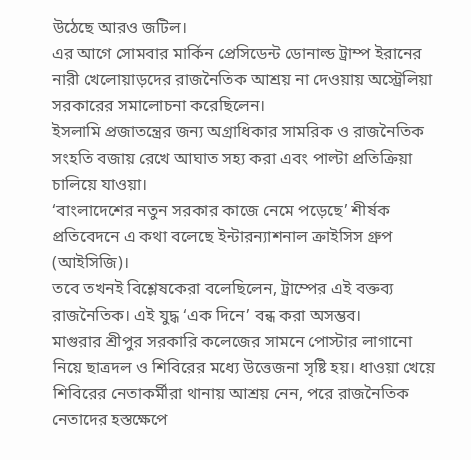উঠেছে আরও জটিল।
এর আগে সোমবার মার্কিন প্রেসিডেন্ট ডোনাল্ড ট্রাম্প ইরানের নারী খেলোয়াড়দের রাজনৈতিক আশ্রয় না দেওয়ায় অস্ট্রেলিয়া সরকারের সমালোচনা করেছিলেন।
ইসলামি প্রজাতন্ত্রের জন্য অগ্রাধিকার সামরিক ও রাজনৈতিক সংহতি বজায় রেখে আঘাত সহ্য করা এবং পাল্টা প্রতিক্রিয়া চালিয়ে যাওয়া।
‘বাংলাদেশের নতুন সরকার কাজে নেমে পড়েছে’ শীর্ষক প্রতিবেদনে এ কথা বলেছে ইন্টারন্যাশনাল ক্রাইসিস গ্রুপ (আইসিজি)।
তবে তখনই বিশ্লেষকেরা বলেছিলেন, ট্রাম্পের এই বক্তব্য রাজনৈতিক। এই যুদ্ধ ‘এক দিনে’ বন্ধ করা অসম্ভব।
মাগুরার শ্রীপুর সরকারি কলেজের সামনে পোস্টার লাগানো নিয়ে ছাত্রদল ও শিবিরের মধ্যে উত্তেজনা সৃষ্টি হয়। ধাওয়া খেয়ে শিবিরের নেতাকর্মীরা থানায় আশ্রয় নেন, পরে রাজনৈতিক নেতাদের হস্তক্ষেপে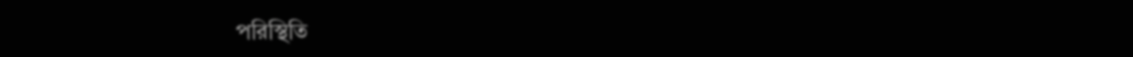পরিস্থিতি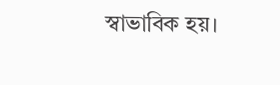স্বাভাবিক হয়।